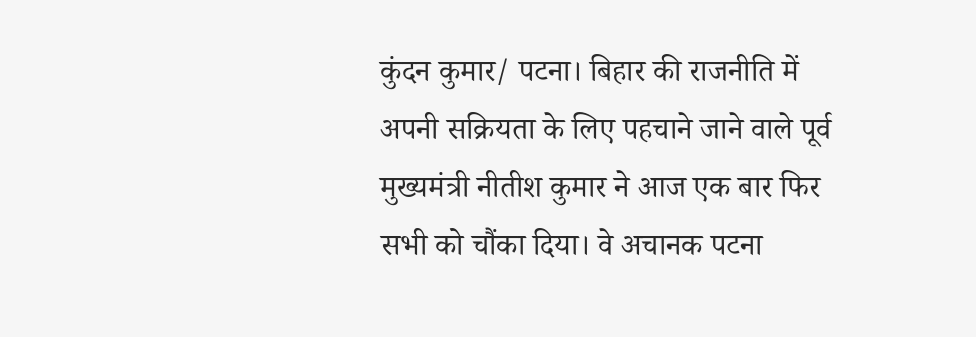कुंदन कुमार/ पटना। बिहार की राजनीति में अपनी सक्रियता के लिए पहचाने जाने वाले पूर्व मुख्यमंत्री नीतीश कुमार ने आज एक बार फिर सभी को चौंका दिया। वे अचानक पटना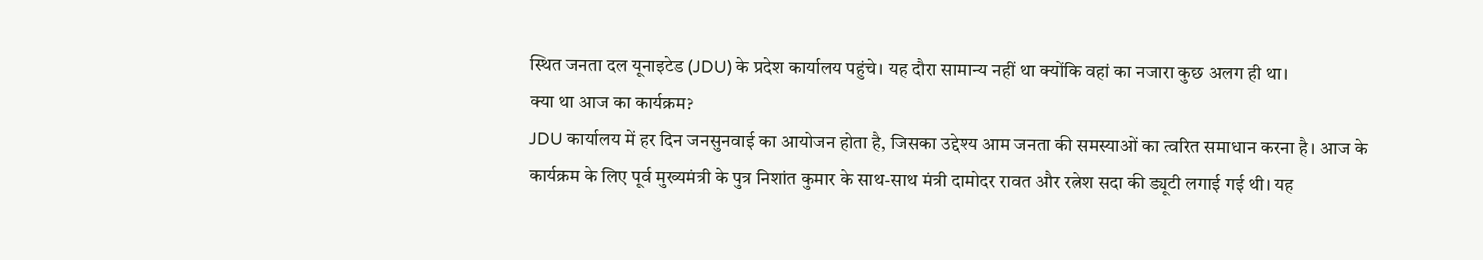स्थित जनता दल यूनाइटेड (JDU) के प्रदेश कार्यालय पहुंचे। यह दौरा सामान्य नहीं था क्योंकि वहां का नजारा कुछ अलग ही था।
क्या था आज का कार्यक्रम?
JDU कार्यालय में हर दिन जनसुनवाई का आयोजन होता है, जिसका उद्देश्य आम जनता की समस्याओं का त्वरित समाधान करना है। आज के कार्यक्रम के लिए पूर्व मुख्यमंत्री के पुत्र निशांत कुमार के साथ-साथ मंत्री दामोदर रावत और रत्नेश सदा की ड्यूटी लगाई गई थी। यह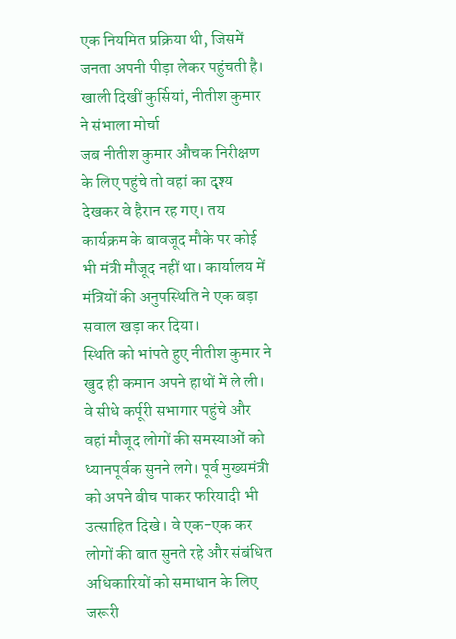एक नियमित प्रक्रिया थी, जिसमें जनता अपनी पीड़ा लेकर पहुंचती है।
खाली दिखीं कुर्सियां, नीतीश कुमार ने संभाला मोर्चा
जब नीतीश कुमार औचक निरीक्षण के लिए पहुंचे तो वहां का दृश्य देखकर वे हैरान रह गए। तय कार्यक्रम के बावजूद मौके पर कोई भी मंत्री मौजूद नहीं था। कार्यालय में मंत्रियों की अनुपस्थिति ने एक बड़ा सवाल खड़ा कर दिया।
स्थिति को भांपते हुए नीतीश कुमार ने खुद ही कमान अपने हाथों में ले ली। वे सीधे कर्पूरी सभागार पहुंचे और वहां मौजूद लोगों की समस्याओं को ध्यानपूर्वक सुनने लगे। पूर्व मुख्यमंत्री को अपने बीच पाकर फरियादी भी उत्साहित दिखे। वे एक-एक कर लोगों की बात सुनते रहे और संबंधित अधिकारियों को समाधान के लिए जरूरी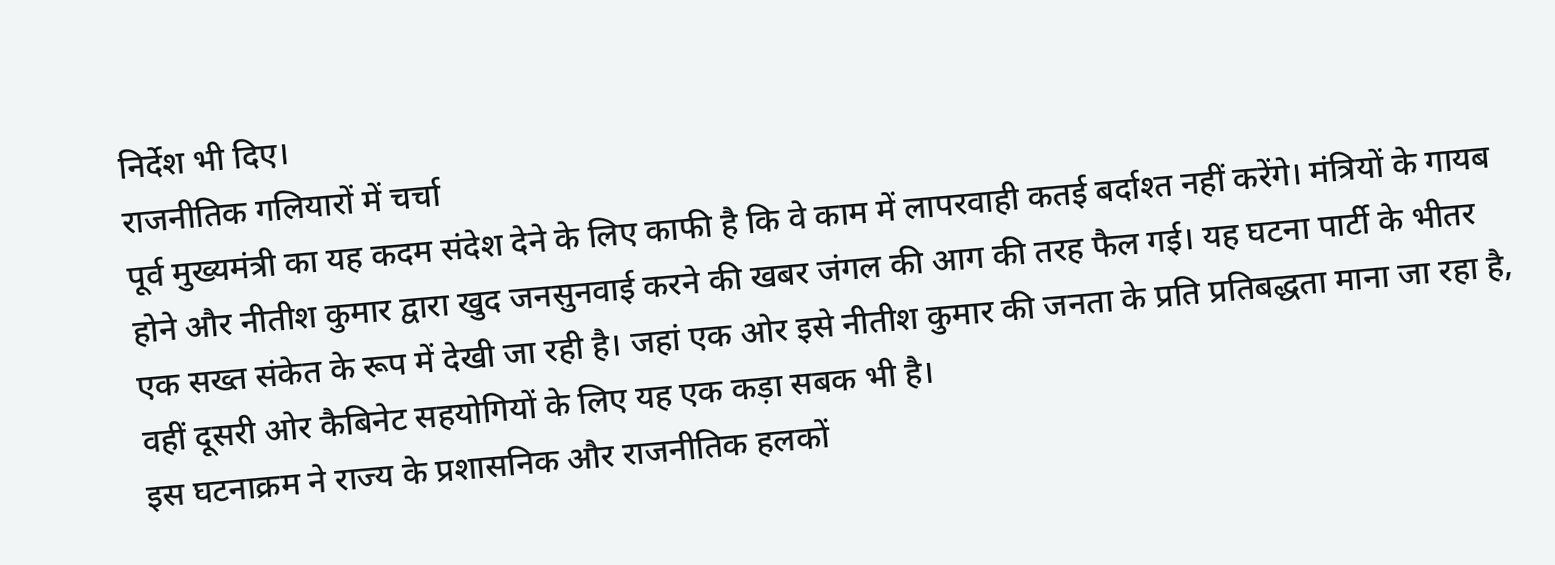निर्देश भी दिए।
राजनीतिक गलियारों में चर्चा
पूर्व मुख्यमंत्री का यह कदम संदेश देने के लिए काफी है कि वे काम में लापरवाही कतई बर्दाश्त नहीं करेंगे। मंत्रियों के गायब होने और नीतीश कुमार द्वारा खुद जनसुनवाई करने की खबर जंगल की आग की तरह फैल गई। यह घटना पार्टी के भीतर एक सख्त संकेत के रूप में देखी जा रही है। जहां एक ओर इसे नीतीश कुमार की जनता के प्रति प्रतिबद्धता माना जा रहा है, वहीं दूसरी ओर कैबिनेट सहयोगियों के लिए यह एक कड़ा सबक भी है।
इस घटनाक्रम ने राज्य के प्रशासनिक और राजनीतिक हलकों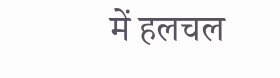में हलचल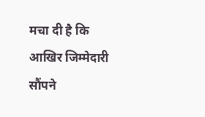मचा दी है कि आखिर जिम्मेदारी सौंपने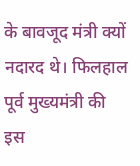के बावजूद मंत्री क्यों नदारद थे। फिलहाल पूर्व मुख्यमंत्री की इस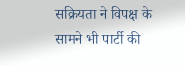सक्रियता ने विपक्ष के सामने भी पार्टी की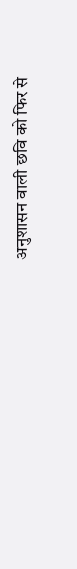अनुशासन वाली छवि को फिर से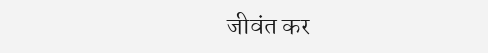जीवंत कर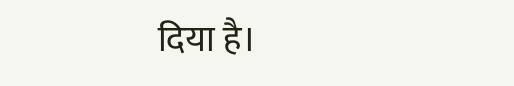दिया है।